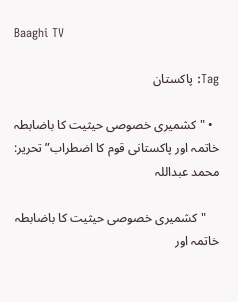Baaghi TV

Tag: پاکستان

  • "کشمیری خصوصی حیثیت کا باضابطہ خاتمہ اور پاکستانی قوم کا اضطراب” تحریر:  محمد عبداللہ

    "کشمیری خصوصی حیثیت کا باضابطہ خاتمہ اور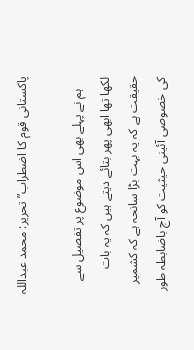پاکستانی قوم کا اضطراب” تحریر: محمد عبداللہ

    ہم نے پہلے بھی اس موضوع پر تفصیل سے لکھا تھا ابھی پھر بتائے دیتے ہیں کہ یہ بات حقیقت ہے کہ یہ بہت بڑا سانحہ ہے کہ کشمیر کی خصوصی آئینی حیثیت کو آج باضابطہ طور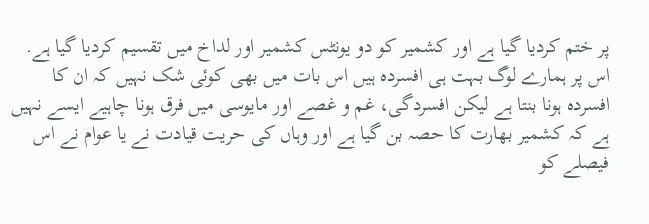پر ختم کردیا گیا ہے اور کشمیر کو دو یونٹس کشمیر اور لداخ میں تقسیم کردیا گیا ہے. اس پر ہمارے لوگ بہت ہی افسردہ ہیں اس بات میں بھی کوئی شک نہیں کہ ان کا افسردہ ہونا بنتا ہے لیکن افسردگی، غم و غصے اور مایوسی میں فرق ہونا چاہیے ایسے نہیں ہے کہ کشمیر بھارت کا حصہ بن گیا ہے اور وہاں کی حریت قیادت نے یا عوام نے اس فیصلے کو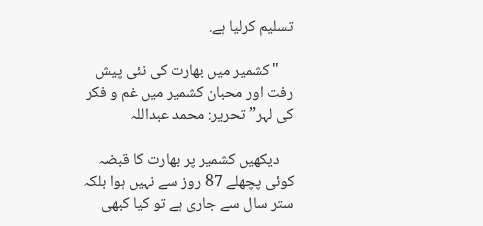تسلیم کرلیا ہے.

    "کشمیر میں بھارت کی نئی پیش رفت اور محبان کشمیر میں غم و فکر کی لہر” تحریر: محمد عبداللہ

    دیکھیں کشمیر پر بھارت کا قبضہ کوئی پچھلے 87 روز سے نہیں ہوا بلکہ ستر سال سے جاری ہے تو کیا کبھی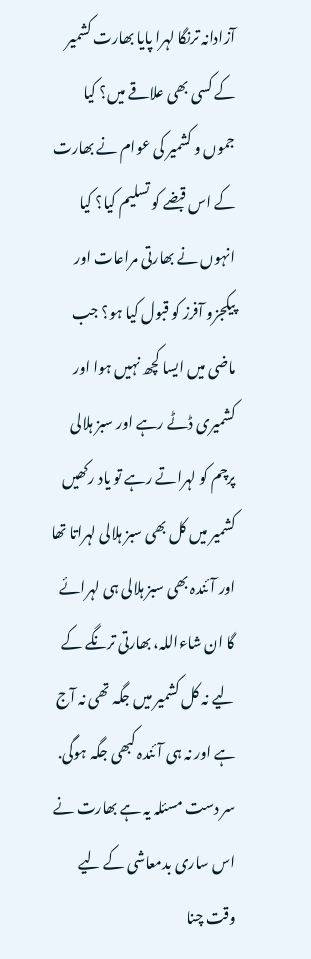آزادانہ ترنگا لہرا پایا بھارت کشمیر کے کسی بھی علاقے میں؟ کیا جموں و کشمیر کی عوام نے بھارت کے اس قبضے کو تسلیم کیا؟ کیا انہوں نے بھارتی مراعات اور پیکجزو آفرز کو قبول کیا ہو؟ جب ماضی میں ایسا کچھ نہیں ہوا اور کشمیری ڈٹے رہے اور سبز ہلالی پرچم کو لہراتے رہے تو یاد رکھیں کشمیر میں کل بھی سبز ہلالی لہراتا تھا اور آئندہ بھی سبز ہلالی ہی لہرائے گا ان شاءاللہ، بھارتی ترنگے کے لیے نہ کل کشمیر میں جگہ تھی نہ آج ہے اور نہ ہی آئندہ کبھی جگہ ہوگی. سر دست مسئلہ یہ ہے بھارت نے اس ساری بدمعاشی کے لیے وقت چنا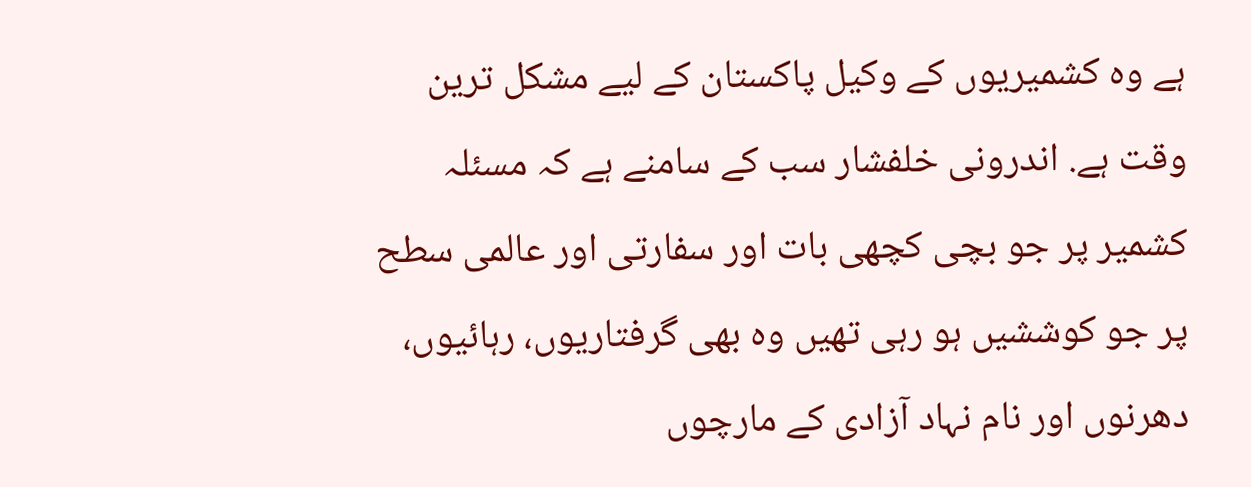ہے وہ کشمیریوں کے وکیل پاکستان کے لیے مشکل ترین وقت ہے. اندرونی خلفشار سب کے سامنے ہے کہ مسئلہ کشمیر پر جو بچی کچھی بات اور سفارتی اور عالمی سطح پر جو کوششیں ہو رہی تھیں وہ بھی گرفتاریوں، رہائیوں، دھرنوں اور نام نہاد آزادی کے مارچوں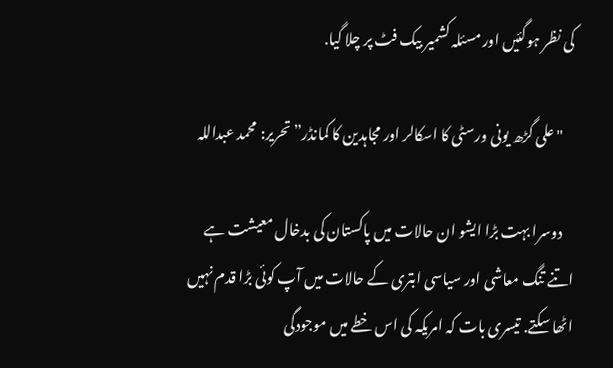کی نظر ہوگئیں اور مسئلہ کشمیر بیک فٹ پر چلا گیا.

    "علی گڑھ یونی ورسٹی کا اسکالر اور مجاہدین کا کمانڈر” تحریر: محمد عبداللہ

    دوسرا بہت بڑا ایشو ان حالات میں پاکستان کی بدخال معیشت ہے اتنے تنگ معاشی اور سیاسی ابتری کے حالات میں آپ کوئی بڑا قدم نہیں اٹھا سکتے. تیسری بات کہ امریکہ کی اس خطے میں موجودگی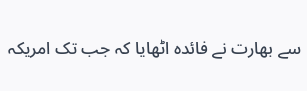سے بھارت نے فائدہ اٹھایا کہ جب تک امریکہ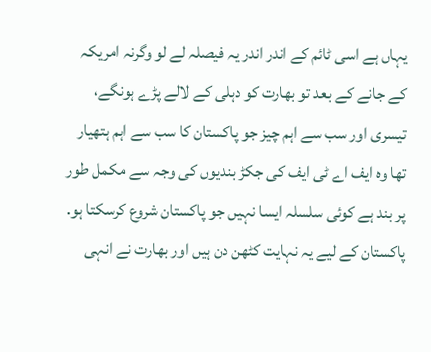یہاں ہے اسی ٹائم کے اندر اندر یہ فیصلہ لے لو وگرنہ امریکہ کے جانے کے بعد تو بھارت کو دہلی کے لالے پڑے ہونگے، تیسری اور سب سے اہم چیز جو پاکستان کا سب سے اہم ہتھیار تھا وہ ایف اے ٹی ایف کی جکڑ بندیوں کی وجہ سے مکمل طور پر بند ہے کوئی سلسلہ ایسا نہیں جو پاکستان شروع کرسکتا ہو. پاکستان کے لیے یہ نہایت کٹھن دن ہیں اور بھارت نے انہی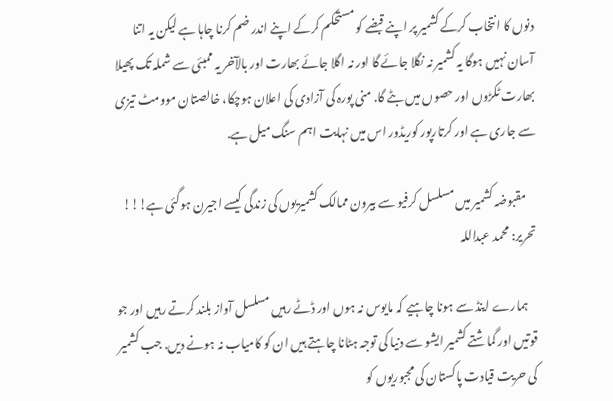دنوں کا انتخاب کرکے کشمیر پر اپنے قبضے کو مستحکم کرکے اپنے اندر ضم کرنا چاہا ہے لیکن یہ اتنا آسان نہیں ہوگا یہ کشمیر نہ نگلا جائے گا اور نہ اگلا جائے بھارت اور بالآخر یہ ممبئی سے شملہ تک پھیلا بھارت ٹکڑوں اور حصوں میں بٹے گا. منی پورہ کی آزادی کی اعلان ہوچکا، خالصتان موومٹ تیزی سے جاری ہے اور کرتارپور کوریڈور اس میں نہایت اہم سنگ میل ہے.

    مقبوضہ کشمیر میں مسلسل کرفیو سے بیرون ممالک کشمیریوں کی زندگی کیسے اجیرن ہوگئی ہے!!! تحریر: محمد عبداللہ

    ہمارے اینڈ سے ہونا چاہیے کہ مایوس نہ ہوں اور ڈٹے رہیں مسلسل آواز بلند کرتے رہیں اور جو قوتیں اور گماشتے کشمیر ایشو سے دنیا کی توجہ ہٹانا چاہتے ہیں ان کو کامیاب نہ ہونے دیں. جب کشمیر کی حریت قیادت پاکستان کی مجبوریوں کو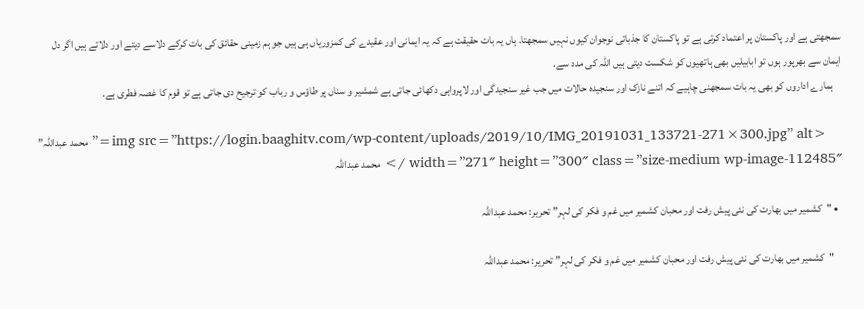سمجھتی ہے اور پاکستان پر اعتماد کرتی ہے تو پاکستان کا جذباتی نوجوان کیوں نہیں سمجھتا. ہاں یہ بات حقیقت ہے کہ یہ ایمانی اور عقیدے کی کمزوریاں ہی ہیں جو ہم زمینی حقائق کی بات کرکے دلاسے دیتے اور دلاتے ہیں اگر دل ایمان سے بھرپور ہوں تو ابابیلیں بھی ہاتھیوں کو شکست دیتی ہیں اللہ کی مدد سے.
    ہمارے اداروں کو بھی یہ بات سمجھنی چاہیے کہ اتنے نازک اور سنجیدہ حالات میں جب غیر سنجیدگی اور لاپرواہی دکھائی جاتی ہے شمشیر و سناں پر طاؤس و رباب کو ترجیح دی جاتی ہے تو قوم کا غصہ فطری ہے.

    <img src=”https://login.baaghitv.com/wp-content/uploads/2019/10/IMG_20191031_133721-271×300.jpg” alt=”محمد عبداللہ” width=”271″ height=”300″ class=”size-medium wp-image-112485″ /> محمد عبداللہ

  • "کشمیر میں بھارت کی نئی پیش رفت اور محبان کشمیر میں غم و فکر کی لہر” تحریر: محمد عبداللہ

    "کشمیر میں بھارت کی نئی پیش رفت اور محبان کشمیر میں غم و فکر کی لہر” تحریر: محمد عبداللہ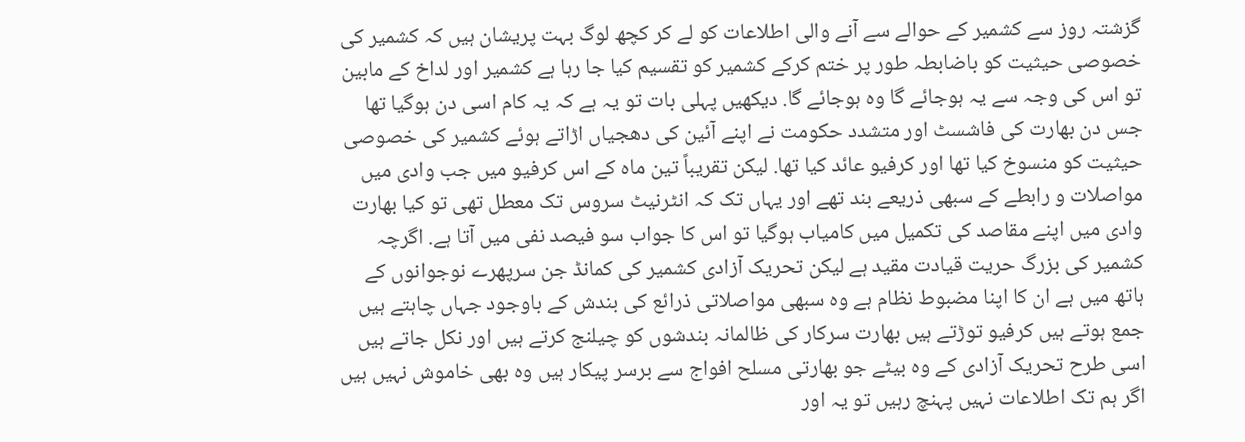گزشتہ روز سے کشمیر کے حوالے سے آنے والی اطلاعات کو لے کر کچھ لوگ بہت پریشان ہیں کہ کشمیر کی خصوصی حیثیت کو باضابطہ طور پر ختم کرکے کشمیر کو تقسیم کیا جا رہا ہے کشمیر اور لداخ کے مابین تو اس کی وجہ سے یہ ہوجائے گا وہ ہوجائے گا. دیکھیں پہلی بات تو یہ ہے کہ یہ کام اسی دن ہوگیا تھا جس دن بھارت کی فاشسٹ اور متشدد حکومت نے اپنے آئین کی دھجیاں اڑاتے ہوئے کشمیر کی خصوصی حیثیت کو منسوخ کیا تھا اور کرفیو عائد کیا تھا. لیکن تقریباً تین ماہ کے اس کرفیو میں جب وادی میں مواصلات و رابطے کے سبھی ذریعے بند تھے اور یہاں تک کہ انٹرنیٹ سروس تک معطل تھی تو کیا بھارت وادی میں اپنے مقاصد کی تکمیل میں کامیاب ہوگیا تو اس کا جواب سو فیصد نفی میں آتا ہے. اگرچہ کشمیر کی بزرگ حریت قیادت مقید ہے لیکن تحریک آزادی کشمیر کی کمانڈ جن سرپھرے نوجوانوں کے ہاتھ میں ہے ان کا اپنا مضبوط نظام ہے وہ سبھی مواصلاتی ذرائع کی بندش کے باوجود جہاں چاہتے ہیں جمع ہوتے ہیں کرفیو توڑتے ہیں بھارت سرکار کی ظالمانہ بندشوں کو چیلنج کرتے ہیں اور نکل جاتے ہیں اسی طرح تحریک آزادی کے وہ بیٹے جو بھارتی مسلح افواج سے برسر پیکار ہیں وہ بھی خاموش نہیں ہیں اگر ہم تک اطلاعات نہیں پہنچ رہیں تو یہ اور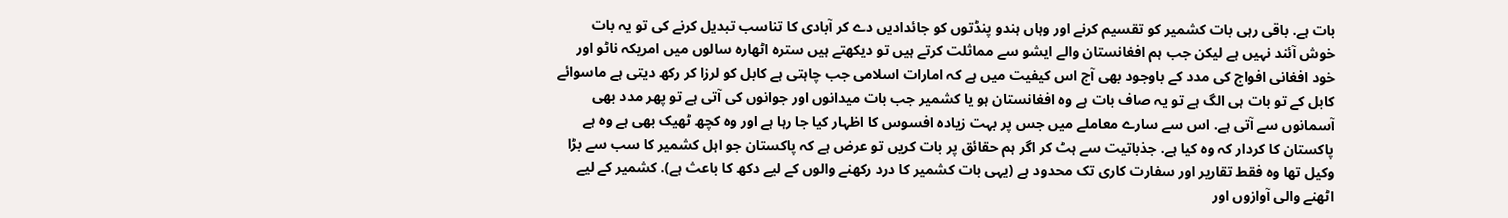بات ہے. باقی رہی بات کشمیر کو تقسیم کرنے اور وہاں ہندو پنڈتوں کو جائدادیں دے کر آبادی کا تناسب تبدیل کرنے کی تو یہ بات خوش آئند نہیں ہے لیکن جب ہم افغانستان والے ایشو سے مماثلت کرتے ہیں تو دیکھتے ہیں سترہ اٹھارہ سالوں میں امریکہ ناٹو اور خود افغانی افواج کی مدد کے باوجود بھی آج اس کیفیت میں ہے کہ امارات اسلامی جب چاہتی ہے کابل کو لرزا کر رکھ دیتی ہے ماسوائے کابل کے تو بات ہی الگ ہے تو یہ صاف بات ہے وہ افغانستان ہو یا کشمیر جب بات میدانوں اور جوانوں کی آتی ہے تو پھر مدد بھی آسمانوں سے آتی ہے. اس سے سارے معاملے میں جس پر بہت زیادہ افسوس کا اظہار کیا جا رہا ہے اور وہ کچھ ٹھیک بھی ہے وہ ہے پاکستان کا کردار کہ وہ کیا ہے. جذباتیت سے ہٹ کر اگر ہم حقائق پر بات کریں تو عرض ہے کہ پاکستان جو اہل کشمیر کا سب سے بڑا وکیل تھا وہ فقط تقاریر اور سفارت کاری تک محدود ہے (یہی بات کشمیر کا درد رکھنے والوں کے لیے دکھ کا باعث ہے). کشمیر کے لیے اٹھنے والی آوازوں اور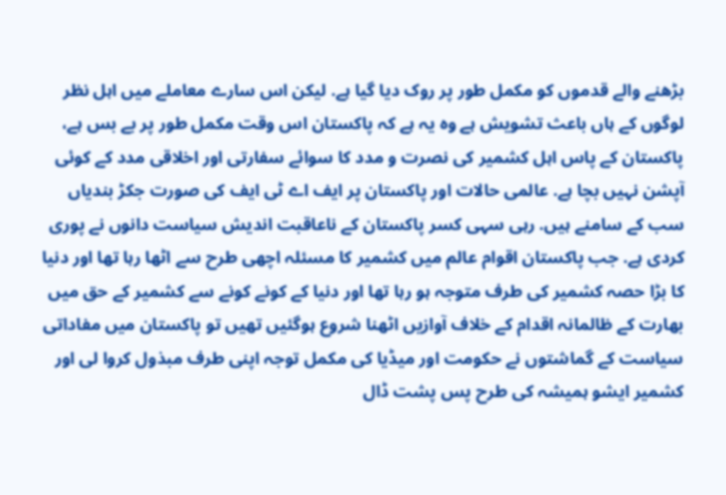بڑھنے والے قدموں کو مکمل طور پر روک دیا گیا ہے. لیکن اس سارے معاملے میں اہل نظر لوگوں کے ہاں باعث تشویش ہے وہ یہ ہے کہ پاکستان اس وقت مکمل طور پر بے بس ہے، پاکستان کے پاس اہل کشمیر کی نصرت و مدد کا سوائے سفارتی اور اخلاقی مدد کے کوئی آپشن نہیں بچا ہے. عالمی حالات اور پاکستان پر ایف اے ٹی ایف کی صورت جکڑ بندیاں سب کے سامنے ہیں. رہی سہی کسر پاکستان کے ناعاقبت اندیش سیاست دانوں نے پوری کردی ہے. جب پاکستان اقوام عالم میں کشمیر کا مسئلہ اچھی طرح سے اٹھا رہا تھا اور دنیا کا بڑا حصہ کشمیر کی طرف متوجہ ہو رہا تھا اور دنیا کے کونے کونے سے کشمیر کے حق میں بھارت کے ظالمانہ اقدام کے خلاف آوازیں اٹھنا شروع ہوگئیں تھیں تو پاکستان میں مفاداتی سیاست کے گماشتوں نے حکومت اور میڈیا کی مکمل توجہ اپنی طرف مبذول کروا لی اور کشمیر ایشو ہمیشہ کی طرح پس پشت ڈال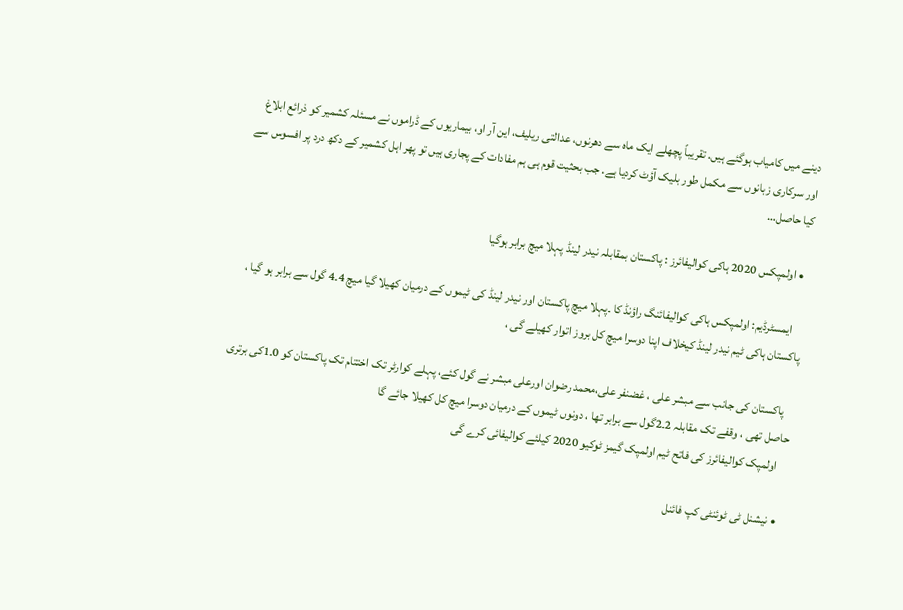دینے میں کامیاب ہوگئے ہیں. تقریباً پچھلے ایک ماہ سے دھرنوں، عدالتی ریلیف، این آر او، بیماریوں کے ڈراموں نے مسئلہ کشمیر کو ذرائع ابلاغ اور سرکاری زبانوں سے مکمل طور بلیک آؤٹ کردیا ہے. جب بحثیت قوم ہی ہم مفادات کے پجاری ہیں تو پھر اہل کشمیر کے دکھ درد پر افسوس سے کیا حاصل…

  • اولمپکس 2020 ہاکی کوالیفائرز : پاکستان بمقابلہ نیدر لینڈ پہلا میچ برابر ہوگیا

    ایمسٹرڈیم: اولمپکس ہاکی کوالیفائنگ راؤنڈ کا ۔پہلا میچ پاکستان اور نیدر لینڈ کی ٹیموں کے درمیان کھیلا گیا میچ 4۔4 گول سے برابر ہو گیا ، پاکستان ہاکی ٹیم نیدر لینڈ کیخلاف اپنا دوسرا میچ کل بروز اتوار کھیلے گی ،

    پاکستان کی جانب سے مبشر علی ، غضنفر علی،محمد رضوان اورعلی مبشر نے گول کئے، پہلے کوارٹر تک اختتام تک پاکستان کو 0۔1کی برتری حاصل تھی ، وقفے تک مقابلہ 2۔2گول سے برابر تھا ، دونوں ٹیموں کے درمیان دوسرا میچ کل کھیلا جائے گا
    اولمپک کوالیفائرز کی فاتح ٹیم اولمپک گیمز ٹوکیو 2020 کیلئے کوالیفائی کرے گی

  • نیشنل ٹی ٹوئنٹی کپ فائنل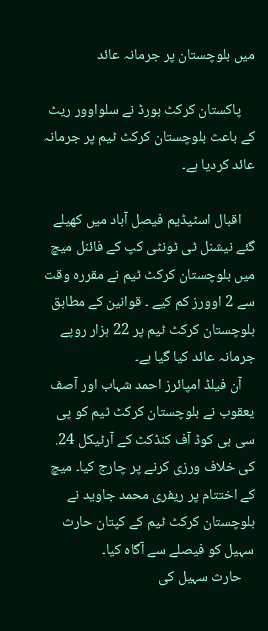میں بلوچستان پر جرمانہ عائد

    پاکستان کرکٹ بورڈ نے سلواوور ریٹ کے باعث بلوچستان کرکٹ ٹیم پر جرمانہ عائد کردیا ہے۔

    اقبال اسٹیڈیم فیصل آباد میں کھیلے گئے نیشنل ٹی ٹونٹی کپ کے فائنل میچ میں بلوچستان کرکٹ ٹیم نے مقررہ وقت سے 2 اوورز کم کیے ۔ قوانین کے مطابق بلوچستان کرکٹ ٹیم پر 22 ہزار روپے جرمانہ عائد کیا گیا ہے۔
    آن فیلڈ امپائرز احمد شہاب اور آصف یعقوب نے بلوچستان کرکٹ ٹیم کو پی سی بی کوڈ آف کنڈکٹ کے آرٹیکل 24. کی خلاف ورزی کرنے پر چارج کیا۔ میچ کے اختتام پر ریفری محمد جاوید نے بلوچستان کرکٹ ٹیم کے کپتان حارث سہیل کو فیصلے سے آگاہ کیا۔
    حارث سہیل کی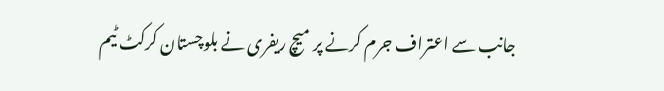جانب سے اعتراف جرم کرنے پر میچ ریفری نے بلوچستان کرکٹ ٹیم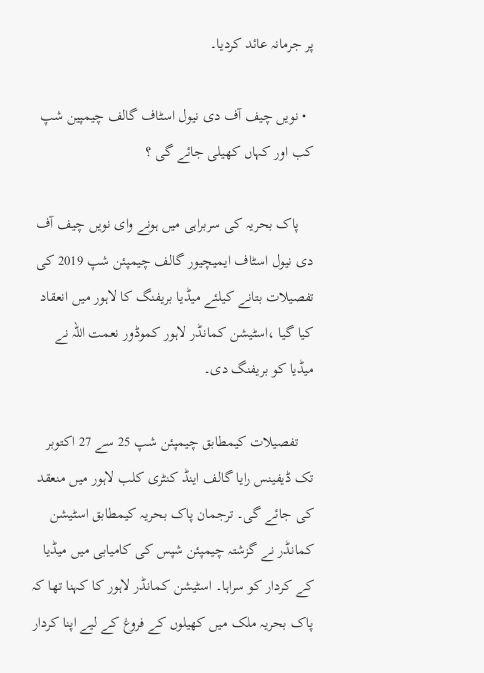پر جرمانہ عائد کردیا۔

  • نویں چیف آف دی نیول اسٹاف گالف چیمپین شپ کب اور کہاں کھیلی جائے گی ؟

    پاک بحریہ کی سربراہی میں ہونے وای نویں چیف آف دی نیول اسٹاف ایمیچیور گالف چیمپئن شپ 2019 کی تفصیلات بتانے کیلئے میڈیا بریفنگ کا لاہور میں انعقاد کیا گیا ،اسٹیشن کمانڈر لاہور کموڈور نعمت اللہ نے میڈیا کو بریفنگ دی۔

    تفصیلات کیمطابق چیمپئن شپ 25 سے 27 اکتوبر تک ڈیفینس رایا گالف اینڈ کنٹری کلب لاہور میں منعقد کی جائے گی۔ ترجمان پاک بحریہ کیمطابق اسٹیشن کمانڈر نے گزشتہ چیمپئن شپس کی کامیابی میں میڈیا کے کردار کو سراہا۔ اسٹیشن کمانڈر لاہور کا کہنا تھا کہ پاک بحریہ ملک میں کھیلوں کے فروغ کے لیے اپنا کردار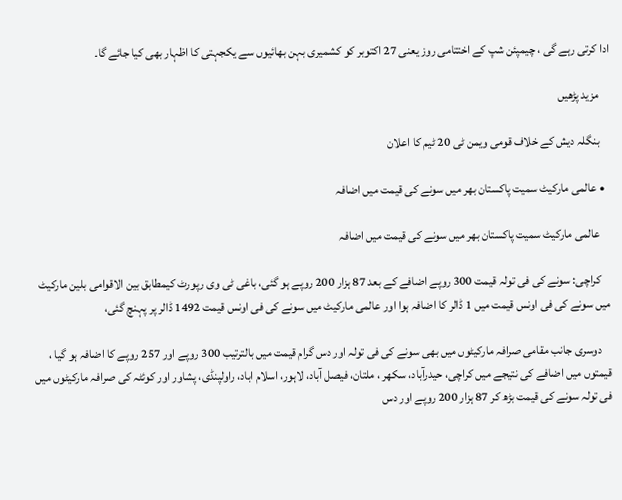ادا کرتی رہے گی ، چیمپئن شپ کے اختتامی روز یعنی 27 اکتوبر کو کشمیری بہن بھائیوں سے یکجہتی کا اظہار بھی کیا جائے گا۔

    مزید پڑھیں

    بنگلہ دیش کے خلاف قومی ویمن ٹی 20 ٹیم کا اعلان

  • عالمی مارکیٹ سمیت پاکستان بھر میں سونے کی قیمت میں اضافہ

    عالمی مارکیٹ سمیت پاکستان بھر میں سونے کی قیمت میں اضافہ

    کراچی: سونے کی فی تولہ قیمت 300 روپے اضافے کے بعد 87 ہزار 200 روپے ہو گئی، باغی ٹی وی رپورٹ کیمطابق بین الاقوامی بلین مارکیٹ میں سونے کی فی اونس قیمت میں 1 ڈالر کا اضافہ ہوا اور عالمی مارکیٹ میں سونے کی فی اونس قیمت 1492 ڈالر پر پہنچ گئی،

    دوسری جانب مقامی صرافہ مارکیٹوں میں بھی سونے کی فی تولہ اور دس گرام قیمت میں بالترتیب 300 روپے اور 257 روپے کا اضافہ ہو گیا ، قیمتوں میں اضافے کی نتیجے میں کراچی، حیدرآباد، سکھر ، ملتان، فیصل آباد، لاہور، اسلام اباد، راولپنڈی، پشاور اور کوئٹہ کی صرافہ مارکیٹوں میں فی تولہ سونے کی قیمت بڑھ کر 87 ہزار 200 روپے اور دس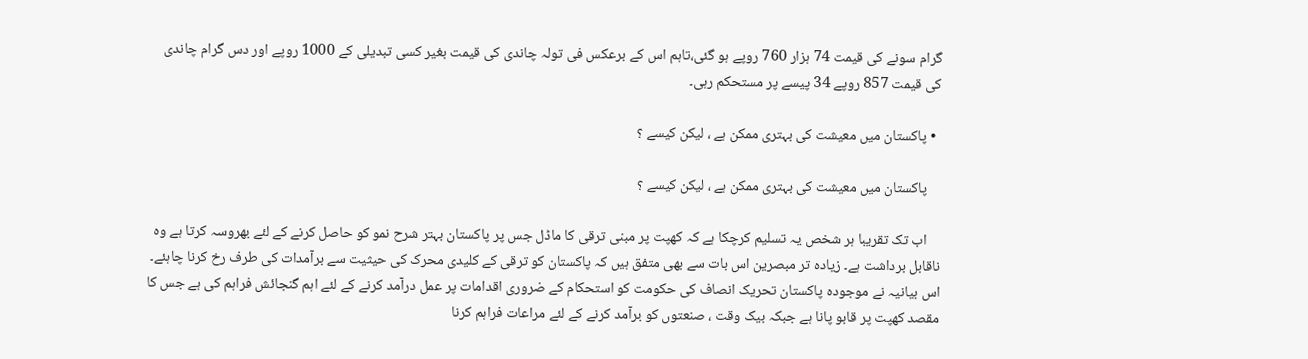گرام سونے کی قیمت 74 ہزار 760 روپے ہو گئی،تاہم اس کے برعکس فی تولہ چاندی کی قیمت بغیر کسی تبدیلی کے 1000 روپے اور دس گرام چاندی کی قیمت 857 روپے 34 پیسے پر مستحکم رہی۔

  • پاکستان میں معیشت کی بہتری ممکن ہے ، لیکن کیسے ؟

    پاکستان میں معیشت کی بہتری ممکن ہے ، لیکن کیسے ؟

    اب تک تقریبا ہر شخص یہ تسلیم کرچکا ہے کہ کھپت پر مبنی ترقی کا ماڈل جس پر پاکستان بہتر شرح نمو کو حاصل کرنے کے لئے بھروسہ کرتا ہے وہ ناقابل برداشت ہے۔ زیادہ تر مبصرین اس بات سے بھی متفق ہیں کہ پاکستان کو ترقی کے کلیدی محرک کی حیثیت سے برآمدات کی طرف رخ کرنا چاہئے۔ اس بیانیہ نے موجودہ پاکستان تحریک انصاف کی حکومت کو استحکام کے ضروری اقدامات پر عمل درآمد کرنے کے لئے اہم گنجائش فراہم کی ہے جس کا مقصد کھپت پر قابو پانا ہے جبکہ بیک وقت ، صنعتوں کو برآمد کرنے کے لئے مراعات فراہم کرنا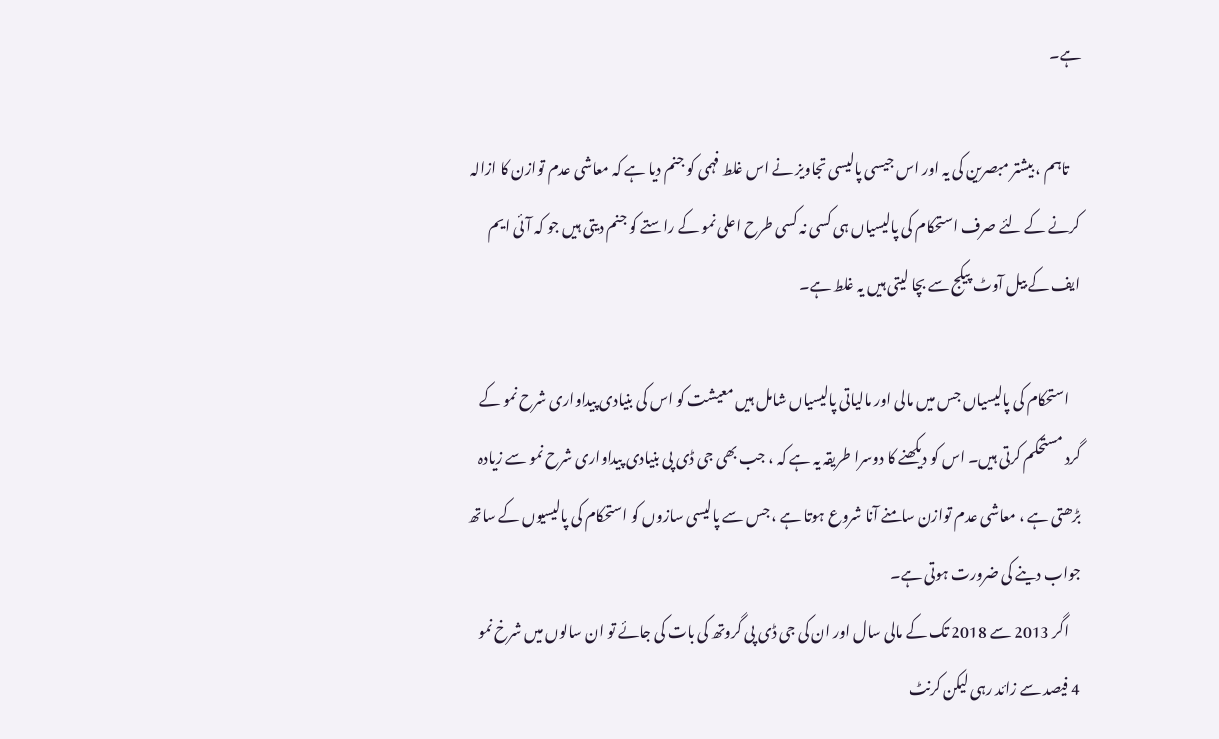ہے۔

    تاہم ، بیشتر مبصرین کی یہ اور اس جیسی پالیسی تجاویز نے اس غلط فہمی کو جنم دیا ہے کہ معاشی عدم توازن کا ازالہ کرنے کے لئے صرف استحکام کی پالیسیاں ہی کسی نہ کسی طرح اعلی نمو کے راستے کو جنم دیتی ہیں جو کہ آئی ایم ایف کے بیل آوٹ پیکج سے بچا لیتی ہیں یہ غلط ہے۔

    استحکام کی پالیسیاں جس میں مالی اور مالیاتی پالیسیاں شامل ہیں معیشت کو اس کی بنیادی پیداواری شرح نمو کے گرد مستحکم کرتی ہیں۔ اس کو دیکھنے کا دوسرا طریقہ یہ ہے کہ ، جب بھی جی ڈی پی بنیادی پیداواری شرح نمو سے زیادہ بڑھتی ہے ، معاشی عدم توازن سامنے آنا شروع ہوتا ہے ، جس سے پالیسی سازوں کو استحکام کی پالیسیوں کے ساتھ جواب دینے کی ضرورت ہوتی ہے۔
    اگر 2013 سے 2018 تک کے مالی سال اور ان کی جی ڈی پی گروتھ کی بات کی جائے تو ان سالوں میں شرخ نمو 4 فیصد سے زائد رہی لیکن کرنٹ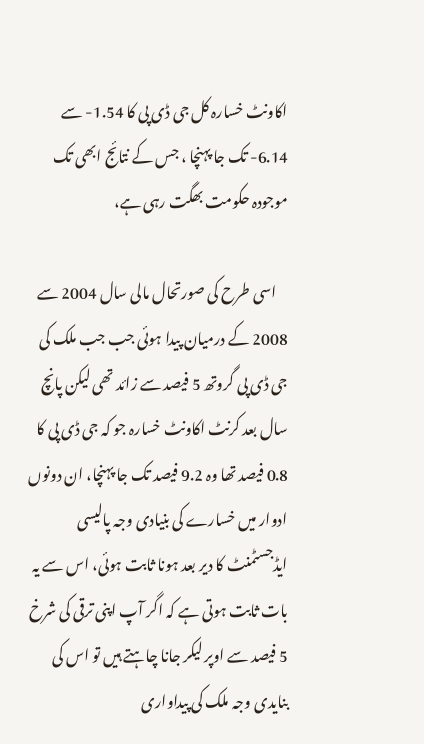اکاونٹ خسارہ کل جی ڈی پی کا 1.54- سے 6.14- تک جا پہنچا ، جس کے نتائج ابھی تک موجودہ حکومت بھگت رہی ہے،

    اسی طرح کی صورتحال مالی سال 2004 سے 2008 کے درمیان پیدا ہوئی جب جب ملک کی جی ڈی پی گروتھ 5 فیصد سے زائد تھی لیکن پانچ سال بعد کرنٹ اکاونٹ خسارہ جو کہ جی ڈی پی کا 0.8 فیصد تھا وہ 9.2 فیصد تک جا پہنچا، ان دونوں ادوار میں خسارے کی بنیادی وجہ پالیسی ایڈجسٹمنٹ کا دیر بعد ہونا ثابت ہوئی، اس سے یہ بات ثابت ہوتی ہے کہ اگر آپ اپنی ترقی کی شرخ 5 فیصد سے اوپر لیکر جانا چاہتے ہیں تو اس کی بنایدی وجہ ملک کی پیداواری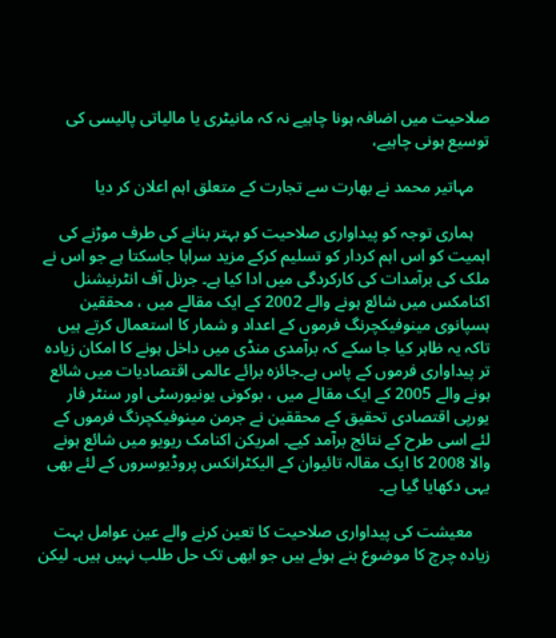صلاحیت میں اضافہ ہونا چاہیے نہ کہ مانیٹری یا مالیاتی پالیسی کی توسیع ہونی چاہیے،

    مہاتیر محمد نے بھارت سے تجارت کے متعلق اہم اعلان کر دیا

    ہماری توجہ کو پیداواری صلاحیت کو بہتر بنانے کی طرف موڑنے کی اہمیت کو اس اہم کردار کو تسلیم کرکے مزید سراہا جاسکتا ہے جو اس نے ملک کی برآمدات کی کارکردگی میں ادا کیا ہے۔ جرنل آف انٹرنیشنل اکنامکس میں شائع ہونے والے 2002 کے ایک مقالے میں ، محققین ہسپانوی مینوفیکچرنگ فرموں کے اعداد و شمار کا استعمال کرتے ہیں تاکہ یہ ظاہر کیا جا سکے کہ برآمدی منڈی میں داخل ہونے کا امکان زیادہ تر پیداواری فرموں کے پاس ہے۔جائزہ برائے عالمی اقتصادیات میں شائع ہونے والے 2005 کے ایک مقالے میں ، بوکونی یونیورسٹی اور سنٹر فار یورپی اقتصادی تحقیق کے محققین نے جرمن مینوفیکچرنگ فرموں کے لئے اسی طرح کے نتائج برآمد کیے۔ امریکن اکنامک ریویو میں شائع ہونے والا 2008 کا ایک مقالہ تائیوان کے الیکٹرانکس پروڈیوسروں کے لئے بھی یہی دکھایا گیا ہے۔

    معیشت کی پیداواری صلاحیت کا تعین کرنے والے عین عوامل بہت زیادہ چرچ کا موضوع بنے ہوئے ہیں جو ابھی تک حل طلب نہیں ہیں۔ لیکن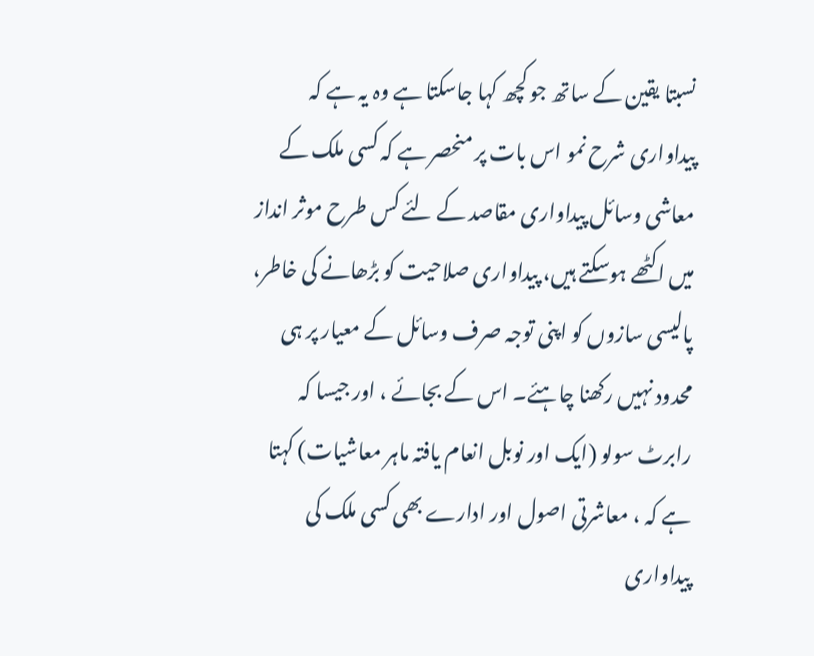نسبتا یقین کے ساتھ جو کچھ کہا جاسکتا ہے وہ یہ ہے کہ پیداواری شرح نمو اس بات پر منحصر ہے کہ کسی ملک کے معاشی وسائل پیداواری مقاصد کے لئے کس طرح موثر انداز میں اکٹھے ہوسکتے ہیں، پیداواری صلاحیت کو بڑھانے کی خاطر، پالیسی سازوں کو اپنی توجہ صرف وسائل کے معیار پر ہی محدود نہیں رکھنا چاہئے۔ اس کے بجائے ، اور جیسا کہ رابرٹ سولو (ایک اور نوبل انعام یافتہ ماہر معاشیات) کہتا ہے کہ ، معاشرتی اصول اور ادارے بھی کسی ملک کی پیداواری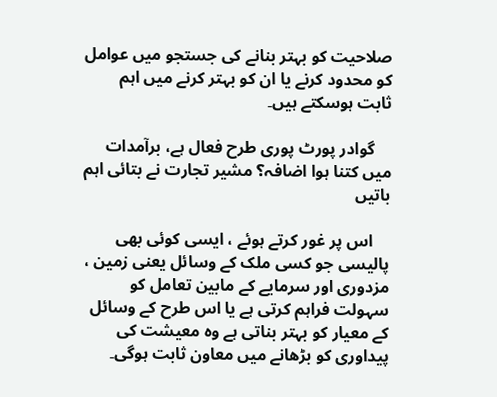صلاحیت کو بہتر بنانے کی جستجو میں عوامل کو محدود کرنے یا ان کو بہتر کرنے میں اہم ثابت ہوسکتے ہیں۔

    گوادر پورٹ پوری طرح فعال ہے، برآمدات میں کتنا ہوا اضافہ؟ مشیر تجارت نے بتائی اہم باتیں

    اس پر غور کرتے ہوئے ، ایسی کوئی بھی پالیسی جو کسی ملک کے وسائل یعنی زمین ، مزدوری اور سرمایے کے مابین تعامل کو سہولت فراہم کرتی ہے یا اس طرح کے وسائل کے معیار کو بہتر بناتی ہے وہ معیشت کی پیداوری کو بڑھانے میں معاون ثابت ہوگی۔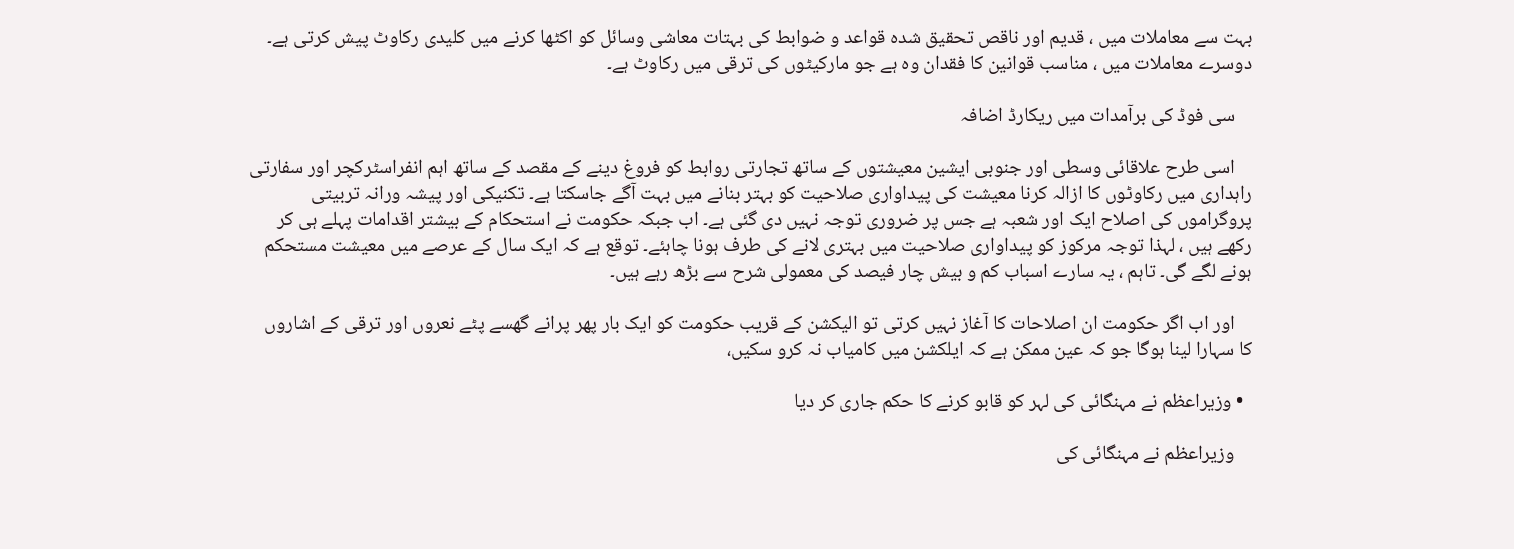بہت سے معاملات میں ، قدیم اور ناقص تحقیق شدہ قواعد و ضوابط کی بہتات معاشی وسائل کو اکٹھا کرنے میں کلیدی رکاوٹ پیش کرتی ہے۔ دوسرے معاملات میں ، مناسب قوانین کا فقدان وہ ہے جو مارکیٹوں کی ترقی میں رکاوٹ ہے۔

    سی فوڈ کی برآمدات میں ریکارڈ اضافہ

    اسی طرح علاقائی وسطی اور جنوبی ایشین معیشتوں کے ساتھ تجارتی روابط کو فروغ دینے کے مقصد کے ساتھ اہم انفراسٹرکچر اور سفارتی راہداری میں رکاوٹوں کا ازالہ کرنا معیشت کی پیداواری صلاحیت کو بہتر بنانے میں بہت آگے جاسکتا ہے۔ تکنیکی اور پیشہ ورانہ تربیتی پروگراموں کی اصلاح ایک اور شعبہ ہے جس پر ضروری توجہ نہیں دی گئی ہے۔ اب جبکہ حکومت نے استحکام کے بیشتر اقدامات پہلے ہی کر رکھے ہیں ، لہذا توجہ مرکوز کو پیداواری صلاحیت میں بہتری لانے کی طرف ہونا چاہئے۔ توقع ہے کہ ایک سال کے عرصے میں معیشت مستحکم ہونے لگے گی۔ تاہم ، یہ سارے اسباب کم و بیش چار فیصد کی معمولی شرح سے بڑھ رہے ہیں۔

    اور اب اگر حکومت ان اصلاحات کا آغاز نہیں کرتی تو الیکشن کے قریب حکومت کو ایک بار پھر پرانے گھسے پٹے نعروں اور ترقی کے اشاروں کا سہارا لینا ہوگا جو کہ عین ممکن ہے کہ ایلکشن میں کامیاب نہ کرو سکیں،

  • وزیراعظم نے مہنگائی کی لہر کو قابو کرنے کا حکم جاری کر دیا

    وزیراعظم نے مہنگائی کی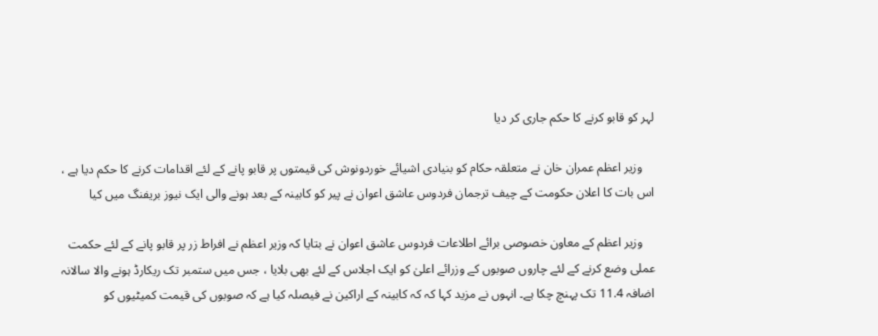لہر کو قابو کرنے کا حکم جاری کر دیا

    وزیر اعظم عمران خان نے متعلقہ حکام کو بنیادی اشیائے خوردونوش کی قیمتوں پر قابو پانے کے لئے اقدامات کرنے کا حکم دیا ہے ، اس بات کا اعلان حکومت کے چیف ترجمان فردوس عاشق اعوان نے پیر کو کابینہ کے بعد ہونے والی ایک نیوز بریفنگ میں کیا

    وزیر اعظم کے معاون خصوصی برائے اطلاعات فردوس عاشق اعوان نے بتایا کہ وزیر اعظم نے افراط زر پر قابو پانے کے لئے حکمت عملی وضع کرنے کے لئے چاروں صوبوں کے وزرائے اعلیٰ کو ایک اجلاس کے لئے بھی بلایا ، جس میں ستمبر تک ریکارڈ ہونے والا سالانہ اضافہ 11.4 تک پہنچ چکا ہے۔ انہوں نے مزید کہا کہ کہ کابینہ کے اراکین نے فیصلہ کیا ہے کہ صوبوں کی قیمت کمیٹیوں کو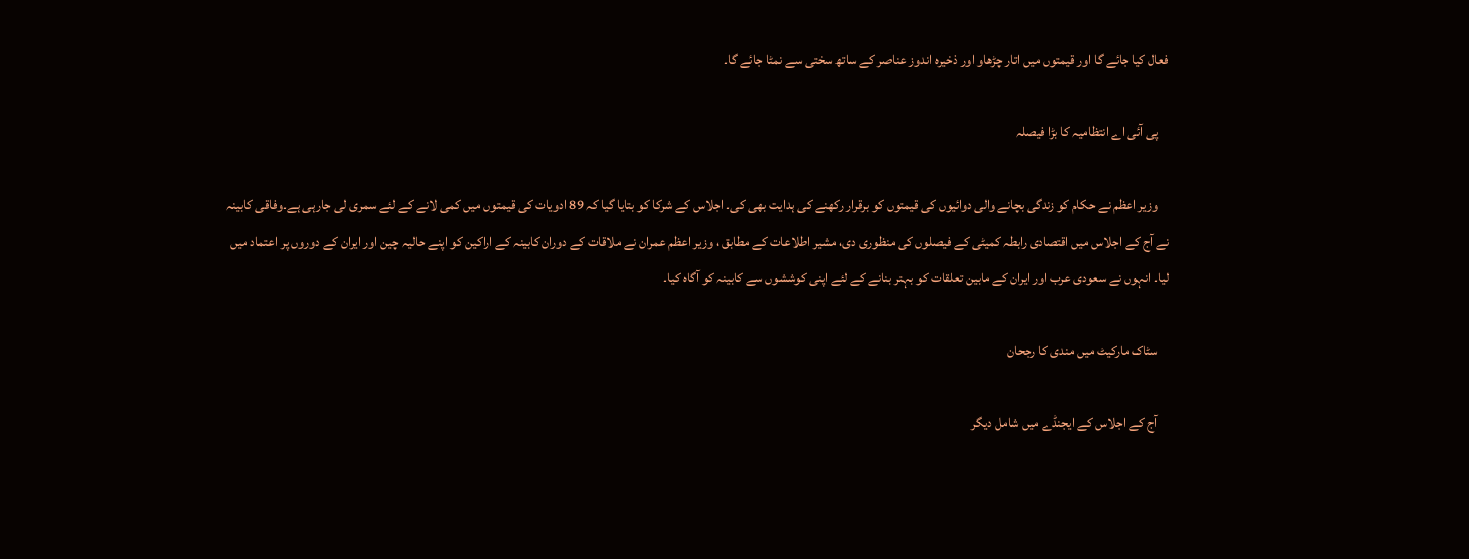فعال کیا جائے گا اور قیمتوں میں اتار چڑھاو اور ذخیرہ اندوز عناصر کے ساتھ سختی سے نمٹا جائے گا۔

    پی آئی اے انتظامیہ کا بڑا فیصلہ

    وزیر اعظم نے حکام کو زندگی بچانے والی دوائیوں کی قیمتوں کو برقرار رکھنے کی ہدایت بھی کی۔ اجلاس کے شرکا کو بتایا گیا کہ 89 ادویات کی قیمتوں میں کمی لانے کے لئے سمری لی جارہی ہے۔وفاقی کابینہ نے آج کے اجلاس میں اقتصادی رابطہ کمیٹی کے فیصلوں کی منظوری دی، مشیر اطلاعات کے مطابق ، وزیر اعظم عمران نے ملاقات کے دوران کابینہ کے اراکین کو اپنے حالیہ چین اور ایران کے دوروں پر اعتماد میں لیا۔ انہوں نے سعودی عرب اور ایران کے مابین تعلقات کو بہتر بنانے کے لئے اپنی کوششوں سے کابینہ کو آگاہ کیا۔

    سٹاک مارکیٹ میں مندی کا رجحان

    آج کے اجلاس کے ایجنڈے میں شامل دیگر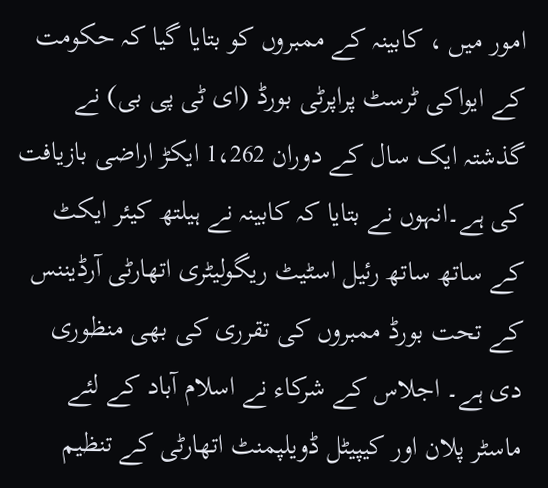امور میں ، کابینہ کے ممبروں کو بتایا گیا کہ حکومت کے ایواکی ٹرسٹ پراپرٹی بورڈ (ای ٹی پی بی) نے گذشتہ ایک سال کے دوران 1،262 ایکڑ اراضی بازیافت کی ہے۔انہوں نے بتایا کہ کابینہ نے ہیلتھ کیئر ایکٹ کے ساتھ ساتھ رئیل اسٹیٹ ریگولیٹری اتھارٹی آرڈیننس کے تحت بورڈ ممبروں کی تقرری کی بھی منظوری دی ہے۔ اجلاس کے شرکاء نے اسلام آباد کے لئے ماسٹر پلان اور کیپیٹل ڈویلپمنٹ اتھارٹی کے تنظیم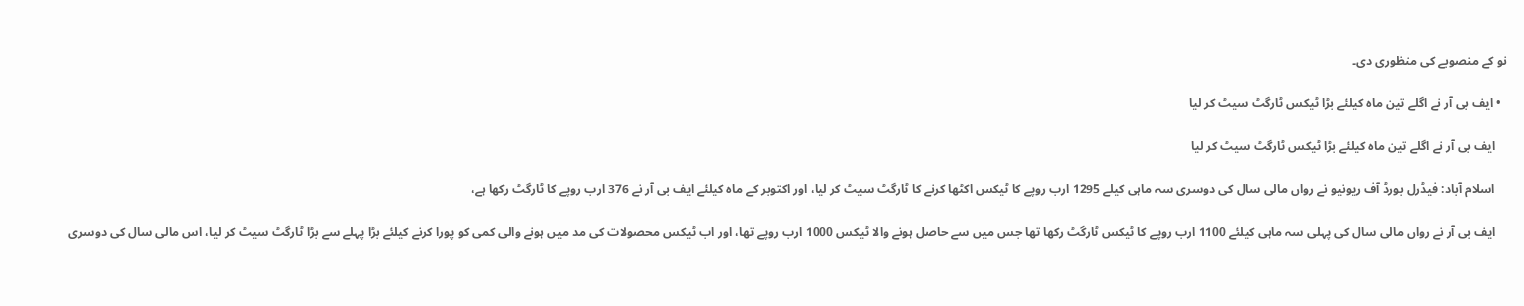نو کے منصوبے کی منظوری دی۔

  • ایف بی آر نے اگلے تین ماہ کیلئے بڑا ٹیکس ٹارگٹ سیٹ کر لیا

    ایف بی آر نے اگلے تین ماہ کیلئے بڑا ٹیکس ٹارگٹ سیٹ کر لیا

    اسلام آباد: فیڈرل بورڈ آف ریونیو نے رواں مالی سال کی دوسری سہ ماہی کیلے 1295 ارب روپے کا ٹیکس اکٹھا کرنے کا ٹارگٹ سیٹ کر لیا، اور اکتوبر کے ماہ کیلئے ایف بی آر نے 376 ارب روپے کا ٹارگٹ رکھا ہے،

    ایف بی آر نے رواں مالی سال کی پہلی سہ ماہی کیلئے 1100 ارب روپے کا ٹیکس ٹارگٹ رکھا تھا جس میں سے حاصل ہونے والا ٹیکس 1000 ارب روپے تھا، اور اب ٹیکس محصولات کی مد میں ہونے والی کمی کو پورا کرنے کیلئے بڑا پہلے سے بڑا ٹارگٹ سیٹ کر لیا، اس مالی سال کی دوسری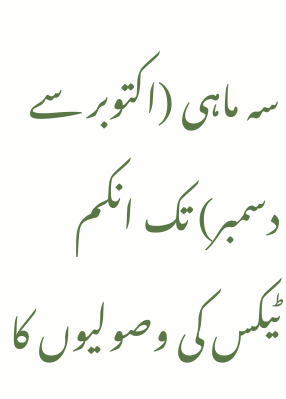سہ ماہی (اکتوبر سے دسمبر) تک انکم ٹیکس کی وصولیوں کا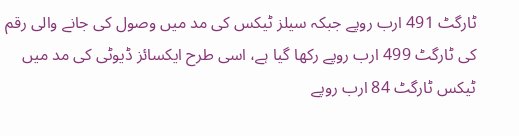ٹارگٹ 491 ارب روپے جبکہ سیلز ٹیکس کی مد میں وصول کی جانے والی رقم کی ٹارگٹ 499 ارب روپے رکھا گیا ہے، اسی طرح ایکسائز ڈیوٹی کی مد میں ٹیکس ٹارگٹ 84 ارب روپے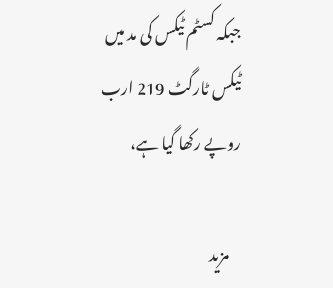جبکہ کسٹم ٹیکس کی مد میں ٹیکس ٹارگٹ 219 ارب روپے رکھا گیا ہے،

    مزید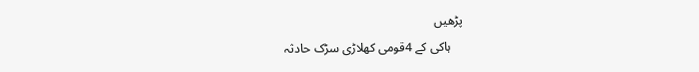پڑھیں
    ہاکی کے 4قومی کھلاڑی سڑک حادثہ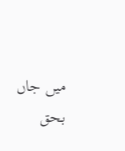میں جاں بحق